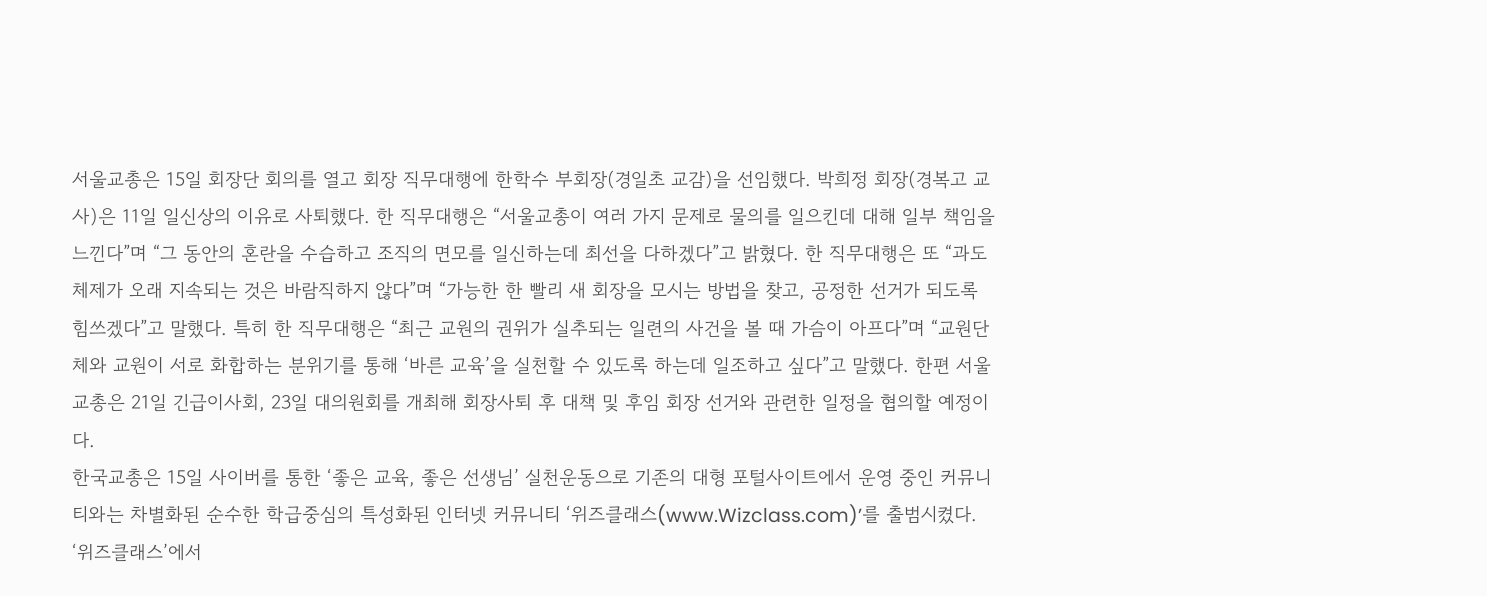서울교총은 15일 회장단 회의를 열고 회장 직무대행에 한학수 부회장(경일초 교감)을 선임했다. 박희정 회장(경복고 교사)은 11일 일신상의 이유로 사퇴했다. 한 직무대행은 “서울교총이 여러 가지 문제로 물의를 일으킨데 대해 일부 책임을 느낀다”며 “그 동안의 혼란을 수습하고 조직의 면모를 일신하는데 최선을 다하겠다”고 밝혔다. 한 직무대행은 또 “과도체제가 오래 지속되는 것은 바람직하지 않다”며 “가능한 한 빨리 새 회장을 모시는 방법을 찾고, 공정한 선거가 되도록 힘쓰겠다”고 말했다. 특히 한 직무대행은 “최근 교원의 권위가 실추되는 일련의 사건을 볼 때 가슴이 아프다”며 “교원단체와 교원이 서로 화합하는 분위기를 통해 ‘바른 교육’을 실천할 수 있도록 하는데 일조하고 싶다”고 말했다. 한편 서울교총은 21일 긴급이사회, 23일 대의원회를 개최해 회장사퇴 후 대책 및 후임 회장 선거와 관련한 일정을 협의할 예정이다.
한국교총은 15일 사이버를 통한 ‘좋은 교육, 좋은 선생님’ 실천운동으로 기존의 대형 포털사이트에서 운영 중인 커뮤니티와는 차별화된 순수한 학급중심의 특성화된 인터넷 커뮤니티 ‘위즈클래스(www.Wizclass.com)’를 출범시켰다. ‘위즈클래스’에서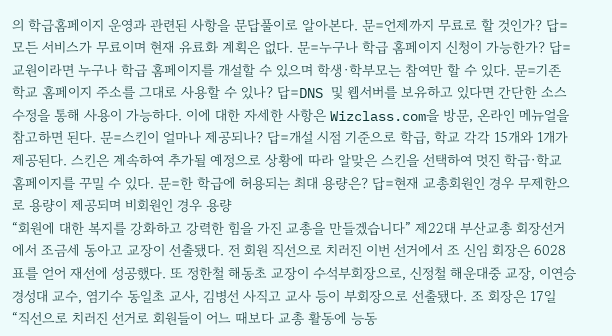의 학급홈페이지 운영과 관련된 사항을 문답풀이로 알아본다. 문=언제까지 무료로 할 것인가? 답=모든 서비스가 무료이며 현재 유료화 계획은 없다. 문=누구나 학급 홈페이지 신청이 가능한가? 답=교원이라면 누구나 학급 홈페이지를 개설할 수 있으며 학생·학부모는 참여만 할 수 있다. 문=기존 학교 홈페이지 주소를 그대로 사용할 수 있나? 답=DNS 및 웹서버를 보유하고 있다면 간단한 소스 수정을 통해 사용이 가능하다. 이에 대한 자세한 사항은 Wizclass.com을 방문, 온라인 메뉴얼을 참고하면 된다. 문=스킨이 얼마나 제공되나? 답=개설 시점 기준으로 학급, 학교 각각 15개와 1개가 제공된다. 스킨은 계속하여 추가될 예정으로 상황에 따라 알맞은 스킨을 선택하여 멋진 학급·학교 홈페이지를 꾸밀 수 있다. 문=한 학급에 허용되는 최대 용량은? 답=현재 교총회원인 경우 무제한으로 용량이 제공되며 비회원인 경우 용량
“회원에 대한 복지를 강화하고 강력한 힘을 가진 교총을 만들겠습니다” 제22대 부산교총 회장선거에서 조금세 동아고 교장이 선출됐다. 전 회원 직선으로 치러진 이번 선거에서 조 신임 회장은 6028표를 얻어 재선에 성공했다. 또 정한철 해동초 교장이 수석부회장으로, 신정철 해운대중 교장, 이연승 경성대 교수, 염기수 동일초 교사, 김병선 사직고 교사 등이 부회장으로 선출됐다. 조 회장은 17일 “직선으로 치러진 선거로 회원들이 어느 때보다 교총 활동에 능동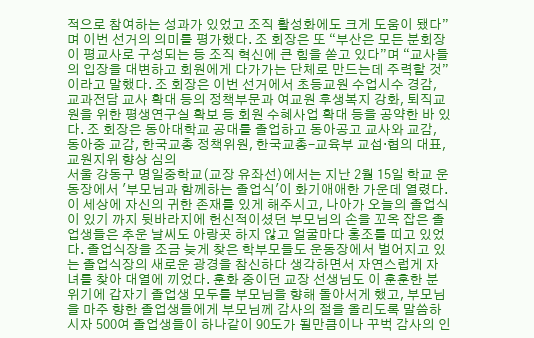적으로 참여하는 성과가 있었고 조직 활성화에도 크게 도움이 됐다”며 이번 선거의 의미를 평가했다. 조 회장은 또 “부산은 모든 분회장이 평교사로 구성되는 등 조직 혁신에 큰 힘을 쏟고 있다”며 “교사들의 입장을 대변하고 회원에게 다가가는 단체로 만드는데 주력할 것”이라고 말했다. 조 회장은 이번 선거에서 초등교원 수업시수 경감, 교과전담 교사 확대 등의 정책부문과 여교원 후생복지 강화, 퇴직교원을 위한 평생연구실 확보 등 회원 수혜사업 확대 등을 공약한 바 있다. 조 회장은 동아대학교 공대를 졸업하고 동아공고 교사와 교감, 동아중 교감, 한국교총 정책위원, 한국교총-교육부 교섭·협의 대표, 교원지위 향상 심의
서울 강동구 명일중학교(교장 유좌선)에서는 지난 2월 15일 학교 운동장에서 '부모님과 함께하는 졸업식'이 화기애애한 가운데 열렸다. 이 세상에 자신의 귀한 존재를 있게 해주시고, 나아가 오늘의 졸업식이 있기 까지 뒷바라지에 헌신적이셨던 부모님의 손을 꼬옥 잡은 졸업생들은 추운 날씨도 아랑곳 하지 않고 얼굴마다 홍조를 띠고 있었다. 졸업식장을 조금 늦게 찾은 학부모들도 운동장에서 벌어지고 있는 졸업식장의 새로운 광경을 참신하다 생각하면서 자연스럽게 자녀를 찾아 대열에 끼었다. 훈화 중이던 교장 선생님도 이 훈훈한 분위기에 갑자기 졸업생 모두를 부모님을 향해 돌아서게 했고, 부모님을 마주 향한 졸업생들에게 부모님께 감사의 절을 올리도록 말씀하시자 500여 졸업생들이 하나같이 90도가 될만큼이나 꾸벅 감사의 인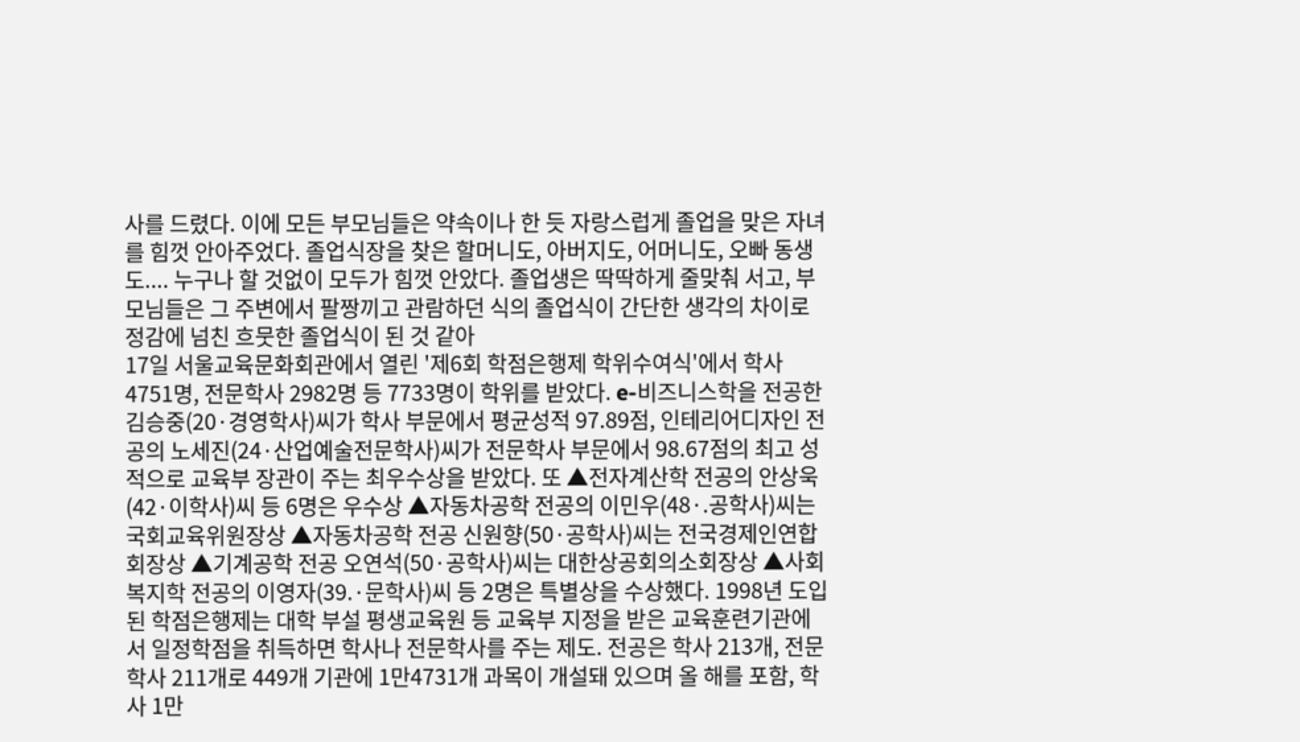사를 드렸다. 이에 모든 부모님들은 약속이나 한 듯 자랑스럽게 졸업을 맞은 자녀를 힘껏 안아주었다. 졸업식장을 찾은 할머니도, 아버지도, 어머니도, 오빠 동생도.... 누구나 할 것없이 모두가 힘껏 안았다. 졸업생은 딱딱하게 줄맞춰 서고, 부모님들은 그 주변에서 팔짱끼고 관람하던 식의 졸업식이 간단한 생각의 차이로 정감에 넘친 흐뭇한 졸업식이 된 것 같아
17일 서울교육문화회관에서 열린 '제6회 학점은행제 학위수여식'에서 학사 4751명, 전문학사 2982명 등 7733명이 학위를 받았다. e-비즈니스학을 전공한 김승중(20·경영학사)씨가 학사 부문에서 평균성적 97.89점, 인테리어디자인 전공의 노세진(24·산업예술전문학사)씨가 전문학사 부문에서 98.67점의 최고 성적으로 교육부 장관이 주는 최우수상을 받았다. 또 ▲전자계산학 전공의 안상욱(42·이학사)씨 등 6명은 우수상 ▲자동차공학 전공의 이민우(48·.공학사)씨는 국회교육위원장상 ▲자동차공학 전공 신원향(50·공학사)씨는 전국경제인연합회장상 ▲기계공학 전공 오연석(50·공학사)씨는 대한상공회의소회장상 ▲사회복지학 전공의 이영자(39.·문학사)씨 등 2명은 특별상을 수상했다. 1998년 도입된 학점은행제는 대학 부설 평생교육원 등 교육부 지정을 받은 교육훈련기관에서 일정학점을 취득하면 학사나 전문학사를 주는 제도. 전공은 학사 213개, 전문학사 211개로 449개 기관에 1만4731개 과목이 개설돼 있으며 올 해를 포함, 학사 1만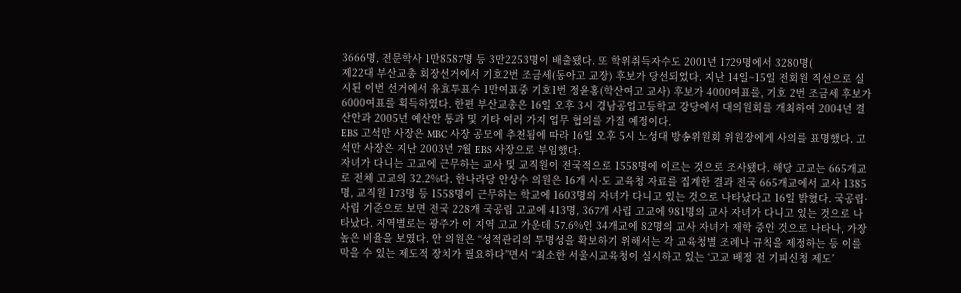3666명, 전문학사 1만8587명 등 3만2253명이 배출됐다. 또 학위취득자수도 2001년 1729명에서 3280명(
제22대 부산교총 회장선거에서 기호2번 조금세(동아고 교장) 후보가 당선되었다. 지난 14일~15일 전회원 직선으로 실시된 이번 선거에서 유효투표수 1만여표중 기호1번 정윤홍(학산여고 교사) 후보가 4000여표를, 기호 2번 조금세 후보가 6000여표를 획득하였다. 한편 부산교총은 16일 오후 3시 경남공업고등학교 강당에서 대의원회를 개최하여 2004년 결산안과 2005년 예산안 통과 및 기타 여러 가지 업무 협의를 가질 예정이다.
EBS 고석만 사장은 MBC 사장 공모에 추천됨에 따라 16일 오후 5시 노성대 방송위원회 위원장에게 사의를 표명했다. 고석만 사장은 지난 2003년 7월 EBS 사장으로 부임했다.
자녀가 다니는 고교에 근무하는 교사 및 교직원이 전국적으로 1558명에 이르는 것으로 조사됐다. 해당 고교는 665개교로 전체 고교의 32.2%다. 한나라당 안상수 의원은 16개 시·도 교육청 자료를 집계한 결과 전국 665개교에서 교사 1385명, 교직원 173명 등 1558명이 근무하는 학교에 1603명의 자녀가 다니고 있는 것으로 나타났다고 16일 밝혔다. 국공립·사립 기준으로 보면 전국 228개 국공립 고교에 413명, 367개 사립 고교에 981명의 교사 자녀가 다니고 있는 것으로 나타났다. 지역별로는 광주가 이 지역 고교 가운데 57.6%인 34개교에 82명의 교사 자녀가 재학 중인 것으로 나타나, 가장 높은 비율을 보였다. 안 의원은 “성적관리의 투명성을 확보하기 위해서는 각 교육청별 조례나 규칙을 제정하는 등 이를 막을 수 있는 제도적 장치가 필요하다”면서 “최소한 서울시교육청이 실시하고 있는 ‘고교 배정 전 기피신청 제도’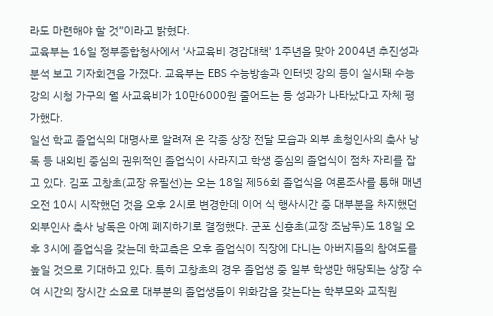라도 마련해야 할 것”이라고 밝혔다.
교육부는 16일 정부종합청사에서 '사교육비 경감대책' 1주년을 맞아 2004년 추진성과 분석 보고 기자회견을 가졌다. 교육부는 EBS 수능방송과 인터넷 강의 등이 실시돼 수능강의 시청 가구의 월 사교육비가 10만6000원 줄어드는 등 성과가 나타났다고 자체 평가했다.
일선 학교 졸업식의 대명사로 알려져 온 각종 상장 전달 모습과 외부 초청인사의 축사 낭독 등 내외빈 중심의 권위적인 졸업식이 사라지고 학생 중심의 졸업식이 점차 자리를 잡고 있다. 김포 고창초(교장 유필선)는 오는 18일 제56회 졸업식을 여론조사를 통해 매년 오전 10시 시작했던 것을 오후 2시로 변경한데 이어 식 행사시간 중 대부분을 차지했던 외부인사 축사 낭독은 아예 폐지하기로 결정했다. 군포 신흥초(교장 조남두)도 18일 오후 3시에 졸업식을 갖는데 학교측은 오후 졸업식이 직장에 다니는 아버지들의 참여도를 높일 것으로 기대하고 있다. 특히 고창초의 경우 졸업생 중 일부 학생만 해당되는 상장 수여 시간의 장시간 소요로 대부분의 졸업생들이 위화감을 갖는다는 학부모와 교직원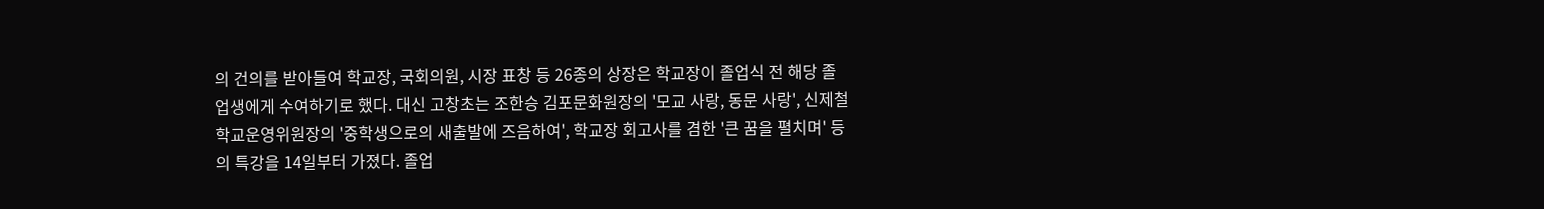의 건의를 받아들여 학교장, 국회의원, 시장 표창 등 26종의 상장은 학교장이 졸업식 전 해당 졸업생에게 수여하기로 했다. 대신 고창초는 조한승 김포문화원장의 '모교 사랑, 동문 사랑', 신제철 학교운영위원장의 '중학생으로의 새출발에 즈음하여', 학교장 회고사를 겸한 '큰 꿈을 펼치며' 등의 특강을 14일부터 가졌다. 졸업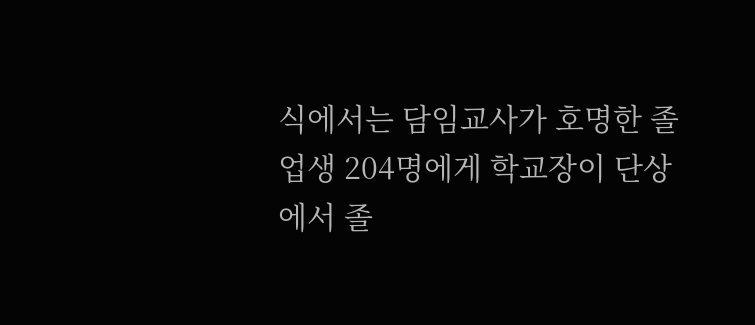식에서는 담임교사가 호명한 졸업생 204명에게 학교장이 단상에서 졸